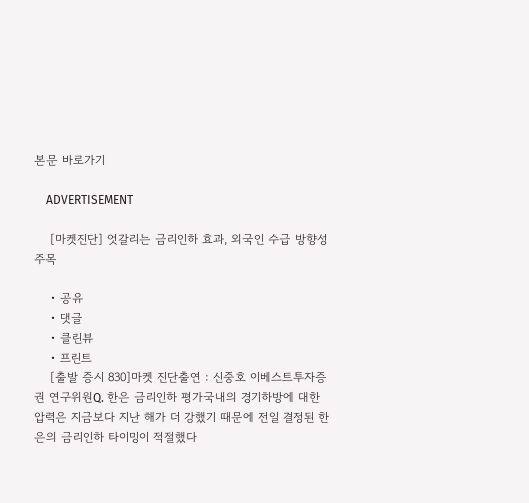본문 바로가기

    ADVERTISEMENT

    [마켓진단] 엇갈리는 금리인하 효과, 외국인 수급 방향성 주목

    • 공유
    • 댓글
    • 클린뷰
    • 프린트
    [출발 증시 830]마켓 진단출연 : 신중호 이베스트투자증권 연구위원Q. 한은 금리인하 평가국내의 경기하방에 대한 압력은 지금보다 지난 해가 더 강했기 때문에 전일 결정된 한은의 금리인하 타이밍이 적절했다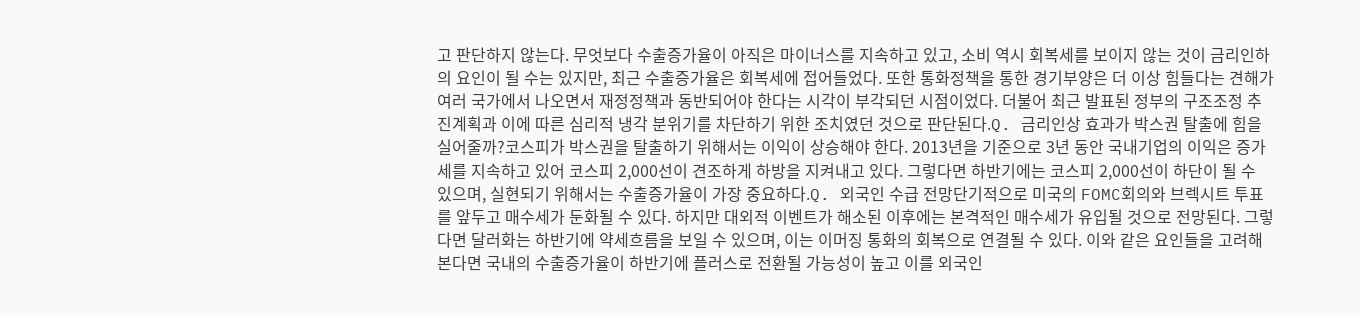고 판단하지 않는다. 무엇보다 수출증가율이 아직은 마이너스를 지속하고 있고, 소비 역시 회복세를 보이지 않는 것이 금리인하의 요인이 될 수는 있지만, 최근 수출증가율은 회복세에 접어들었다. 또한 통화정책을 통한 경기부양은 더 이상 힘들다는 견해가 여러 국가에서 나오면서 재정정책과 동반되어야 한다는 시각이 부각되던 시점이었다. 더불어 최근 발표된 정부의 구조조정 추진계획과 이에 따른 심리적 냉각 분위기를 차단하기 위한 조치였던 것으로 판단된다.Q. 금리인상 효과가 박스권 탈출에 힘을 실어줄까?코스피가 박스권을 탈출하기 위해서는 이익이 상승해야 한다. 2013년을 기준으로 3년 동안 국내기업의 이익은 증가세를 지속하고 있어 코스피 2,000선이 견조하게 하방을 지켜내고 있다. 그렇다면 하반기에는 코스피 2,000선이 하단이 될 수 있으며, 실현되기 위해서는 수출증가율이 가장 중요하다.Q. 외국인 수급 전망단기적으로 미국의 FOMC회의와 브렉시트 투표를 앞두고 매수세가 둔화될 수 있다. 하지만 대외적 이벤트가 해소된 이후에는 본격적인 매수세가 유입될 것으로 전망된다. 그렇다면 달러화는 하반기에 약세흐름을 보일 수 있으며, 이는 이머징 통화의 회복으로 연결될 수 있다. 이와 같은 요인들을 고려해본다면 국내의 수출증가율이 하반기에 플러스로 전환될 가능성이 높고 이를 외국인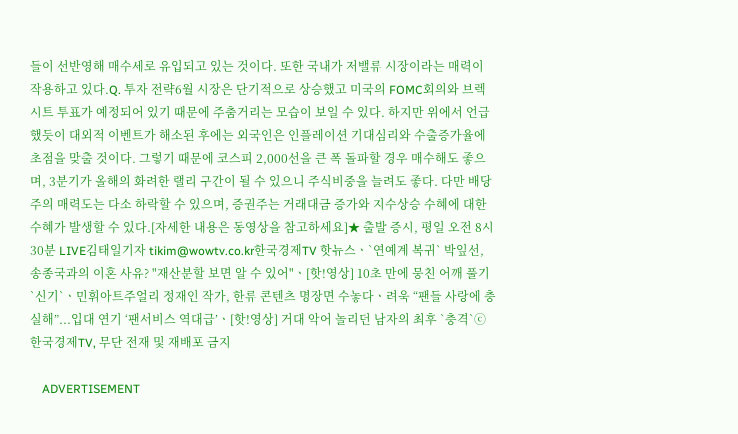들이 선반영해 매수세로 유입되고 있는 것이다. 또한 국내가 저밸류 시장이라는 매력이 작용하고 있다.Q. 투자 전략6월 시장은 단기적으로 상승했고 미국의 FOMC회의와 브렉시트 투표가 예정되어 있기 때문에 주춤거리는 모습이 보일 수 있다. 하지만 위에서 언급했듯이 대외적 이벤트가 해소된 후에는 외국인은 인플레이션 기대심리와 수출증가율에 초점을 맞출 것이다. 그렇기 때문에 코스피 2,000선을 큰 폭 돌파할 경우 매수해도 좋으며, 3분기가 올해의 화려한 랠리 구간이 될 수 있으니 주식비중을 늘려도 좋다. 다만 배당주의 매력도는 다소 하락할 수 있으며, 증권주는 거래대금 증가와 지수상승 수혜에 대한 수혜가 발생할 수 있다.[자세한 내용은 동영상을 참고하세요]★ 출발 증시, 평일 오전 8시 30분 LIVE김태일기자 tikim@wowtv.co.kr한국경제TV 핫뉴스ㆍ`연예계 복귀` 박잎선, 송종국과의 이혼 사유? "재산분할 보면 알 수 있어"ㆍ[핫!영상] 10초 만에 뭉친 어깨 풀기 `신기`ㆍ민휘아트주얼리 정재인 작가, 한류 콘텐츠 명장면 수놓다ㆍ려욱 “팬들 사랑에 충실해”...입대 연기 ‘팬서비스 역대급’ㆍ[핫!영상] 거대 악어 놀리던 남자의 최후 `충격`ⓒ 한국경제TV, 무단 전재 및 재배포 금지

    ADVERTISEMENT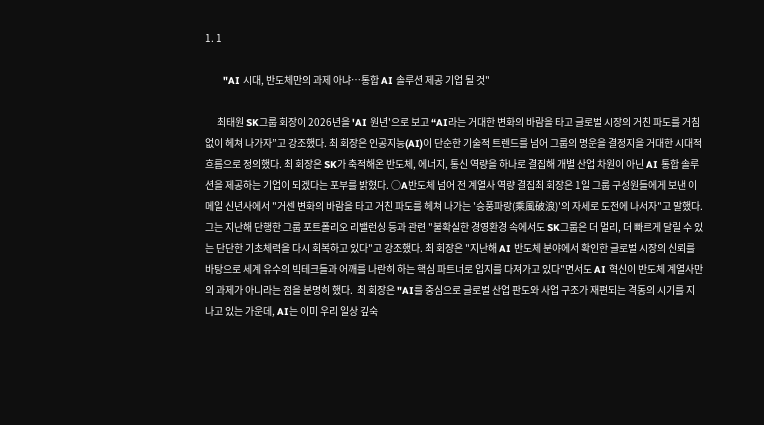1. 1

      "AI 시대, 반도체만의 과제 아냐…통합 AI 솔루션 제공 기업 될 것"

      최태원 SK그룹 회장이 2026년을 'AI 원년'으로 보고 “AI라는 거대한 변화의 바람을 타고 글로벌 시장의 거친 파도를 거침없이 헤쳐 나가자”고 강조했다. 최 회장은 인공지능(AI)이 단순한 기술적 트렌드를 넘어 그룹의 명운을 결정지을 거대한 시대적 흐름으로 정의했다. 최 회장은 SK가 축적해온 반도체, 에너지, 통신 역량을 하나로 결집해 개별 산업 차원이 아닌 AI 통합 솔루션을 제공하는 기업이 되겠다는 포부를 밝혔다. ○A반도체 넘어 전 계열사 역량 결집최 회장은 1일 그룹 구성원들에게 보낸 이메일 신년사에서 "거센 변화의 바람을 타고 거친 파도를 헤쳐 나가는 '승풍파랑(乘風破浪)'의 자세로 도전에 나서자"고 말했다. 그는 지난해 단행한 그룹 포트폴리오 리밸런싱 등과 관련 "불확실한 경영환경 속에서도 SK그룹은 더 멀리, 더 빠르게 달릴 수 있는 단단한 기초체력을 다시 회복하고 있다"고 강조했다. 최 회장은 "지난해 AI 반도체 분야에서 확인한 글로벌 시장의 신뢰를 바탕으로 세계 유수의 빅테크들과 어깨를 나란히 하는 핵심 파트너로 입지를 다져가고 있다"면서도 AI 혁신이 반도체 계열사만의 과제가 아니라는 점을 분명히 했다.  최 회장은 "AI를 중심으로 글로벌 산업 판도와 사업 구조가 재편되는 격동의 시기를 지나고 있는 가운데, AI는 이미 우리 일상 깊숙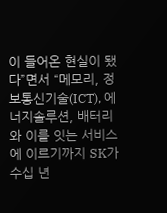이 들어온 현실이 됐다”면서 “메모리, 정보통신기술(ICT), 에너지솔루션, 배터리와 이를 잇는 서비스에 이르기까지 SK가 수십 년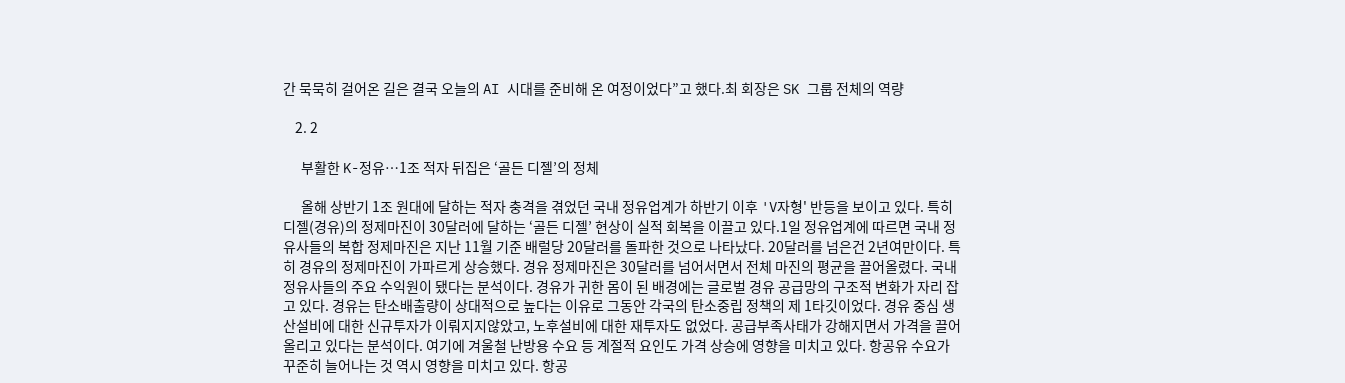간 묵묵히 걸어온 길은 결국 오늘의 AI 시대를 준비해 온 여정이었다”고 했다.최 회장은 SK 그룹 전체의 역량

    2. 2

      부활한 K-정유…1조 적자 뒤집은 ‘골든 디젤’의 정체

      올해 상반기 1조 원대에 달하는 적자 충격을 겪었던 국내 정유업계가 하반기 이후 'V자형' 반등을 보이고 있다. 특히 디젤(경유)의 정제마진이 30달러에 달하는 ‘골든 디젤’ 현상이 실적 회복을 이끌고 있다.1일 정유업계에 따르면 국내 정유사들의 복합 정제마진은 지난 11월 기준 배럴당 20달러를 돌파한 것으로 나타났다. 20달러를 넘은건 2년여만이다. 특히 경유의 정제마진이 가파르게 상승했다. 경유 정제마진은 30달러를 넘어서면서 전체 마진의 평균을 끌어올렸다. 국내 정유사들의 주요 수익원이 됐다는 분석이다. 경유가 귀한 몸이 된 배경에는 글로벌 경유 공급망의 구조적 변화가 자리 잡고 있다. 경유는 탄소배출량이 상대적으로 높다는 이유로 그동안 각국의 탄소중립 정책의 제 1타깃이었다. 경유 중심 생산설비에 대한 신규투자가 이뤄지지않았고, 노후설비에 대한 재투자도 없었다. 공급부족사태가 강해지면서 가격을 끌어올리고 있다는 분석이다. 여기에 겨울철 난방용 수요 등 계절적 요인도 가격 상승에 영향을 미치고 있다. 항공유 수요가 꾸준히 늘어나는 것 역시 영향을 미치고 있다. 항공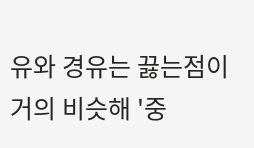유와 경유는 끓는점이 거의 비슷해 '중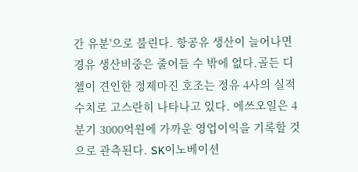간 유분'으로 불린다. 항공유 생산이 늘어나면 경유 생산비중은 줄어들 수 밖에 없다.골든 디젤이 견인한 정제마진 호조는 정유 4사의 실적 수치로 고스란히 나타나고 있다. 에쓰오일은 4분기 3000억원에 가까운 영업이익을 기록할 것으로 관측된다. SK이노베이션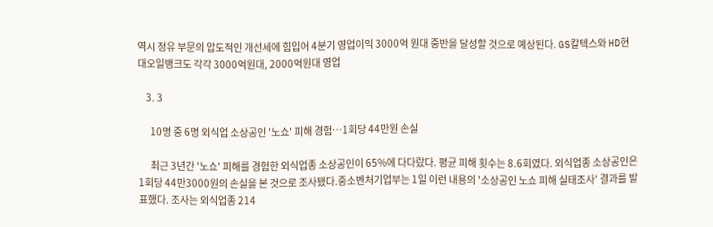역시 정유 부문의 압도적인 개선세에 힘입어 4분기 영업이익 3000억 원대 중반을 달성할 것으로 예상된다. GS칼텍스와 HD현대오일뱅크도 각각 3000억원대, 2000억원대 영업

    3. 3

      10명 중 6명 외식업 소상공인 '노쇼' 피해 경험…1회당 44만원 손실

      최근 3년간 '노쇼' 피해를 경험한 외식업종 소상공인이 65%에 다다랐다. 평균 피해 횟수는 8.6회였다. 외식업종 소상공인은 1회당 44만3000원의 손실을 본 것으로 조사됐다.중소벤처기업부는 1일 이런 내용의 '소상공인 노쇼 피해 실태조사' 결과를 발표했다. 조사는 외식업종 214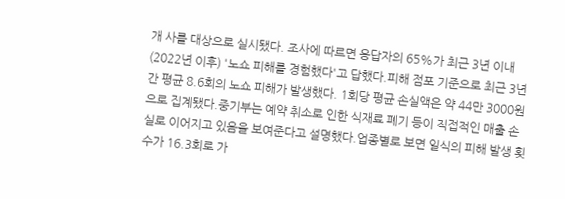개 사를 대상으로 실시됐다. 조사에 따르면 응답자의 65%가 최근 3년 이내(2022년 이후) '노쇼 피해를 경험했다'고 답했다.피해 점포 기준으로 최근 3년간 평균 8.6회의 노쇼 피해가 발생했다. 1회당 평균 손실액은 약 44만 3000원으로 집계됐다.중기부는 예약 취소로 인한 식재료 폐기 등이 직접적인 매출 손실로 이어지고 있음을 보여준다고 설명했다.업종별로 보면 일식의 피해 발생 횟수가 16.3회로 가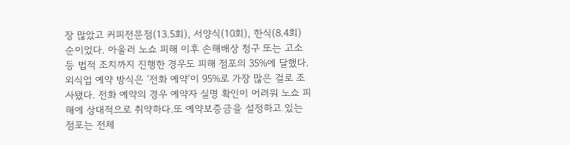장 많았고 커피전문점(13.5회), 서양식(10회), 한식(8.4회) 순이었다. 아울러 노쇼 피해 이후 손해배상 청구 또는 고소 등 법적 조치까지 진행한 경우도 피해 점포의 35%에 달했다.외식업 예약 방식은 '전화 예약'이 95%로 가장 많은 걸로 조사됐다. 전화 예약의 경우 예약자 실명 확인이 어려워 노쇼 피해에 상대적으로 취약하다.또 예약보증금을 설정하고 있는 점포는 전체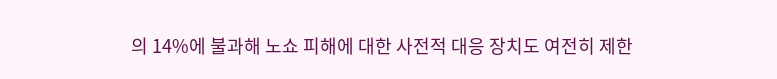의 14%에 불과해 노쇼 피해에 대한 사전적 대응 장치도 여전히 제한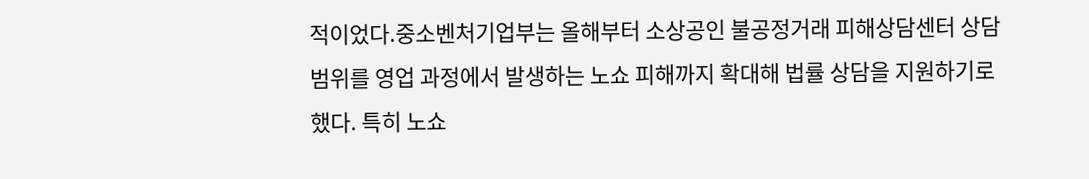적이었다.중소벤처기업부는 올해부터 소상공인 불공정거래 피해상담센터 상담 범위를 영업 과정에서 발생하는 노쇼 피해까지 확대해 법률 상담을 지원하기로 했다. 특히 노쇼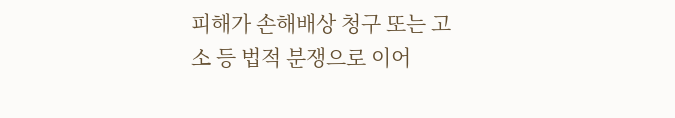피해가 손해배상 청구 또는 고소 등 법적 분쟁으로 이어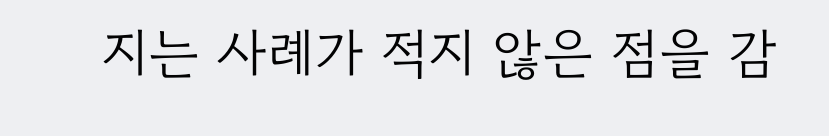지는 사례가 적지 않은 점을 감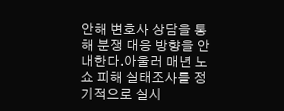안해 변호사 상담을 통해 분쟁 대응 방향을 안내한다.아울러 매년 노쇼 피해 실태조사를 정기적으로 실시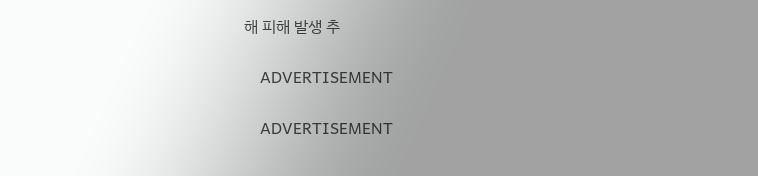해 피해 발생 추

    ADVERTISEMENT

    ADVERTISEMENT